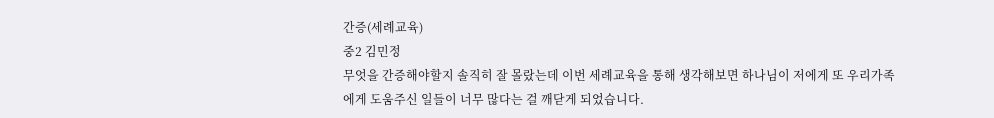간증(세례교육)
중2 김민정
무엇을 간증해야할지 솔직히 잘 몰랐는데 이번 세례교육을 통해 생각해보면 하나님이 저에게 또 우리가족에게 도움주신 일들이 너무 많다는 걸 깨닫게 되었습니다.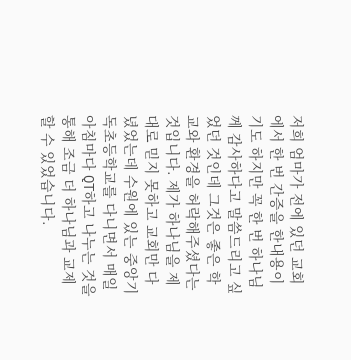저희 엄마가 전에 있던 교회에서 한 번 간증을 한내용이기도 하지만 꼭 한 번 하나님께 감사하다고 말씀드리고 싶었던 것인데 그것은 좋은 학교와 환경을 허락해주셨다는 것입니다. 제가 하나님을 제대로 믿지 못하고 교회만 다녔었는데 수원에 있는 중앙기독초등학교를 다니면서 매일 아침마다 QT하고 나누는 것을 통해 조금 더 하나님과 교제할 수 있었습니다.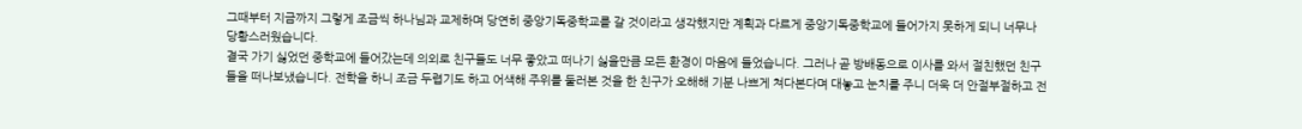그때부터 지금까지 그렇게 조금씩 하나님과 교제하며 당연히 중앙기독중학교를 갈 것이라고 생각했지만 계획과 다르게 중앙기독중학교에 들어가지 못하게 되니 너무나 당황스러웠습니다.
결국 가기 싫었던 중학교에 들어갔는데 의외로 친구들도 너무 좋았고 떠나기 싫을만큼 모든 환경이 마음에 들었습니다. 그러나 곧 방배동으로 이사를 와서 절친했던 친구들을 떠나보냈습니다. 전학을 하니 조금 두렵기도 하고 어색해 주위를 둘러본 것을 한 친구가 오해해 기분 나쁘게 쳐다본다며 대놓고 눈치를 주니 더욱 더 안절부절하고 전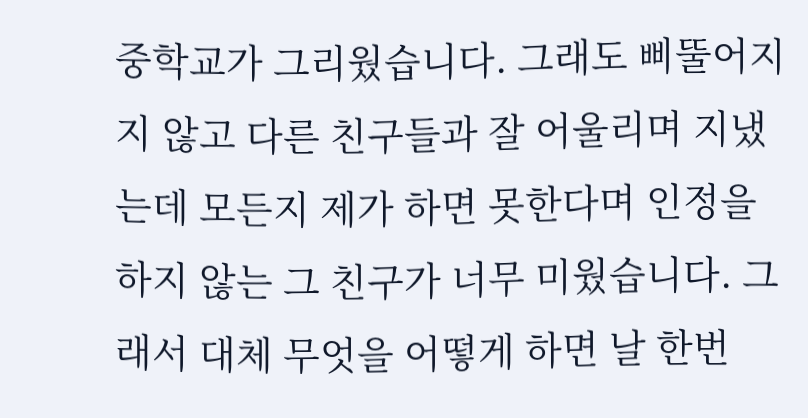중학교가 그리웠습니다. 그래도 삐뚤어지지 않고 다른 친구들과 잘 어울리며 지냈는데 모든지 제가 하면 못한다며 인정을 하지 않는 그 친구가 너무 미웠습니다. 그래서 대체 무엇을 어떻게 하면 날 한번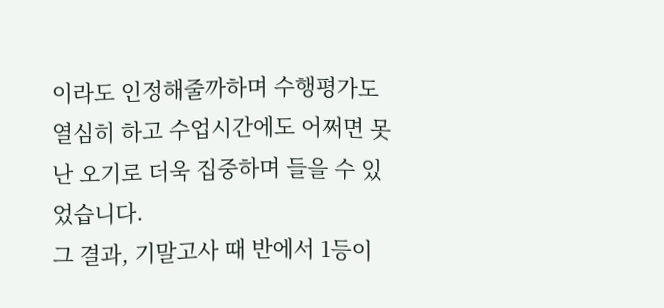이라도 인정해줄까하며 수행평가도 열심히 하고 수업시간에도 어쩌면 못난 오기로 더욱 집중하며 들을 수 있었습니다.
그 결과, 기말고사 때 반에서 1등이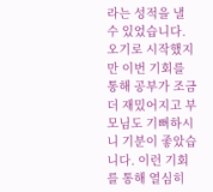라는 성적을 낼 수 있었습니다. 오기로 시작했지만 이번 기회를 통해 공부가 조금 더 재밌어지고 부모님도 기뻐하시니 기분이 좋았습니다. 이런 기회를 통해 열심히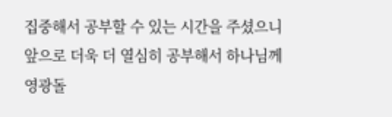집중해서 공부할 수 있는 시간을 주셨으니 앞으로 더욱 더 열심히 공부해서 하나님께 영광돌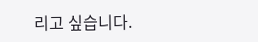리고 싶습니다.